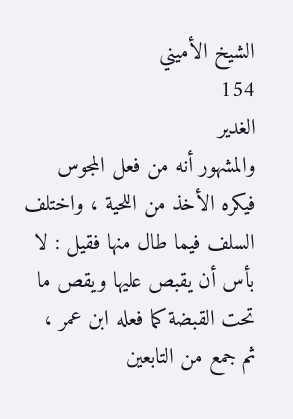الشيخ الأميني
154
الغدير
والمشهور أنه من فعل المجوس فيكره الأخذ من اللحية ، واختلف السلف فيما طال منها فقيل : لا بأس أن يقبص عليها ويقص ما تحت القبضة كما فعله ابن عمر ، ثم جمع من التابعين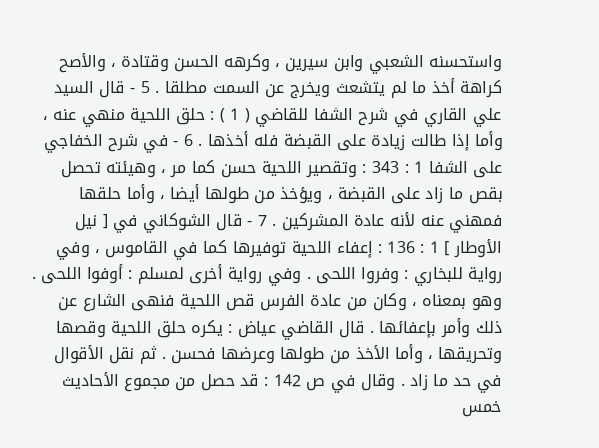واستحسنه الشعبي وابن سيرين ، وكرهه الحسن وقتادة ، والأصح كراهة أخذ ما لم يتشعث ويخرج عن السمت مطلقا . 5 - قال السيد علي القاري في شرح الشفا للقاضي ( 1 ) : حلق اللحية منهي عنه ، وأما إذا طالت زيادة على القبضة فله أخذها . 6 - في شرح الخفاجي على الشفا 1 : 343 : وتقصير اللحية حسن كما مر ، وهيئته تحصل بقص ما زاد على القبضة ، ويؤخذ من طولها أيضا ، وأما حلقها فمهني عنه لأنه عادة المشركين . 7 - قال الشوكاني في [ نيل الأوطار ] 1 : 136 : إعفاء اللحية توفيرها كما في القاموس ، وفي رواية للبخاري : وفروا اللحى . وفي رواية أخرى لمسلم : أوفوا اللحى . وهو بمعناه ، وكان من عادة الفرس قص اللحية فنهى الشارع عن ذلك وأمر بإعفائها . قال القاضي عياض : يكره حلق اللحية وقصها وتحريقها ، وأما الأخذ من طولها وعرضها فحسن . ثم نقل الأقوال في حد ما زاد . وقال في ص 142 : قد حصل من مجموع الأحاديث خمس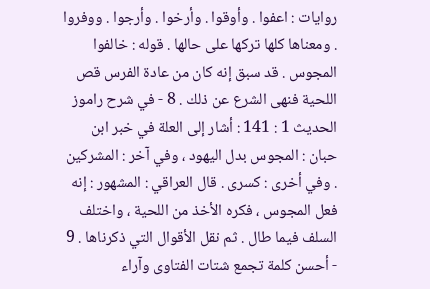روايات : اعفوا . وأوقوا . وأرخوا . وأرجوا . ووفروا . ومعناها كلها تركها على حالها . قوله : خالفوا المجوس . قد سبق إنه كان من عادة الفرس قص اللحية فنهى الشرع عن ذلك . 8 - في شرح راموز الحديث 1 : 141 : أشار إلى العلة في خبر ابن حبان : المجوس بدل اليهود ، وفي آخر : المشركين . وفي أخرى : كسرى . قال العراقي : المشهور : إنه فعل المجوس ، فكره الأخذ من اللحية ، واختلف السلف فيما طال . ثم نقل الأقوال التي ذكرناها . 9 - أحسن كلمة تجمع شتات الفتاوى وآراء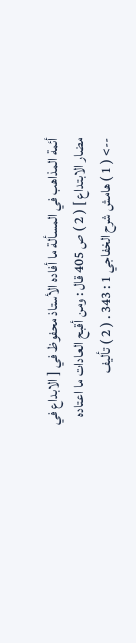أئمة المذاهب في المسألة ما أفاده الأستاذ محفوظ في [ الابداع في مضار الابتداع ] ( 2 ) ص 405 قال : ومن أقبح العادات ما اعتاده
--> ( 1 ) هامش شرح الخفاجي 1 : 343 . ( 2 ) تأليف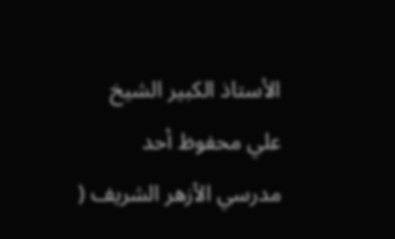الأستاذ الكبير الشيخ علي محفوظ أحد مدرسي الأزهر الشريف (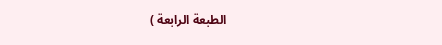الطبعة الرابعة )